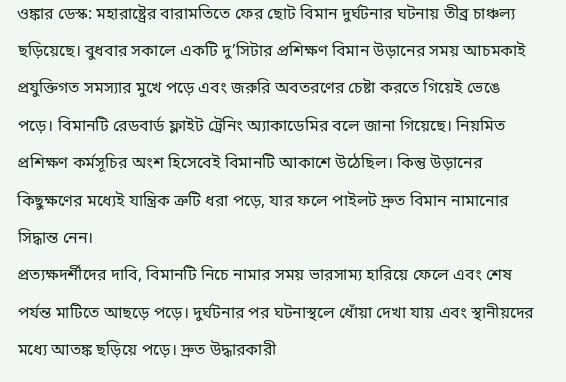ওঙ্কার ডেস্ক: মহারাষ্ট্রের বারামতিতে ফের ছোট বিমান দুর্ঘটনার ঘটনায় তীব্র চাঞ্চল্য ছড়িয়েছে। বুধবার সকালে একটি দু’সিটার প্রশিক্ষণ বিমান উড়ানের সময় আচমকাই প্রযুক্তিগত সমস্যার মুখে পড়ে এবং জরুরি অবতরণের চেষ্টা করতে গিয়েই ভেঙে পড়ে। বিমানটি রেডবার্ড ফ্লাইট ট্রেনিং অ্যাকাডেমির বলে জানা গিয়েছে। নিয়মিত প্রশিক্ষণ কর্মসূচির অংশ হিসেবেই বিমানটি আকাশে উঠেছিল। কিন্তু উড়ানের কিছুক্ষণের মধ্যেই যান্ত্রিক ত্রুটি ধরা পড়ে, যার ফলে পাইলট দ্রুত বিমান নামানোর সিদ্ধান্ত নেন।
প্রত্যক্ষদর্শীদের দাবি, বিমানটি নিচে নামার সময় ভারসাম্য হারিয়ে ফেলে এবং শেষ পর্যন্ত মাটিতে আছড়ে পড়ে। দুর্ঘটনার পর ঘটনাস্থলে ধোঁয়া দেখা যায় এবং স্থানীয়দের মধ্যে আতঙ্ক ছড়িয়ে পড়ে। দ্রুত উদ্ধারকারী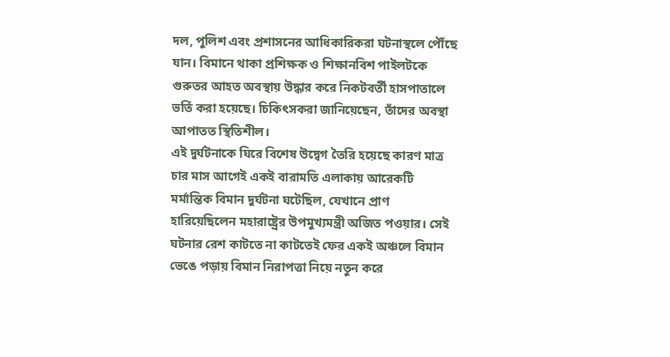দল, পুলিশ এবং প্রশাসনের আধিকারিকরা ঘটনাস্থলে পৌঁছে যান। বিমানে থাকা প্রশিক্ষক ও শিক্ষানবিশ পাইলটকে গুরুতর আহত অবস্থায় উদ্ধার করে নিকটবর্তী হাসপাতালে ভর্তি করা হয়েছে। চিকিৎসকরা জানিয়েছেন, তাঁদের অবস্থা আপাতত স্থিতিশীল।
এই দুর্ঘটনাকে ঘিরে বিশেষ উদ্বেগ তৈরি হয়েছে কারণ মাত্র চার মাস আগেই একই বারামতি এলাকায় আরেকটি মর্মান্তিক বিমান দুর্ঘটনা ঘটেছিল, যেখানে প্রাণ হারিয়েছিলেন মহারাষ্ট্রের উপমুখ্যমন্ত্রী অজিত পওয়ার। সেই ঘটনার রেশ কাটতে না কাটতেই ফের একই অঞ্চলে বিমান ভেঙে পড়ায় বিমান নিরাপত্তা নিয়ে নতুন করে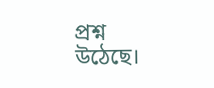প্রশ্ন উঠেছে।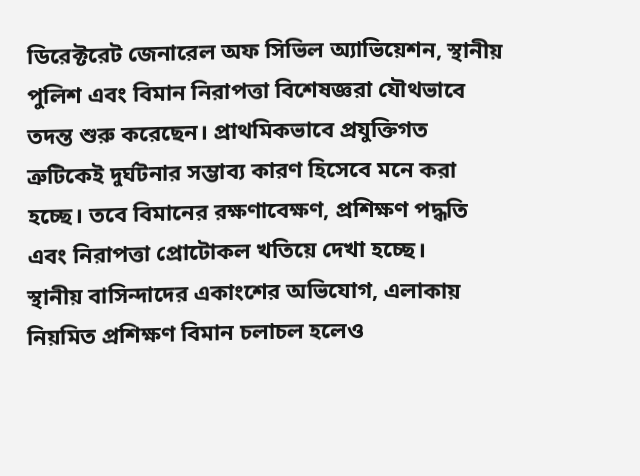ডিরেক্টরেট জেনারেল অফ সিভিল অ্যাভিয়েশন, স্থানীয় পুলিশ এবং বিমান নিরাপত্তা বিশেষজ্ঞরা যৌথভাবে তদন্ত শুরু করেছেন। প্রাথমিকভাবে প্রযুক্তিগত ত্রুটিকেই দুর্ঘটনার সম্ভাব্য কারণ হিসেবে মনে করা হচ্ছে। তবে বিমানের রক্ষণাবেক্ষণ, প্রশিক্ষণ পদ্ধতি এবং নিরাপত্তা প্রোটোকল খতিয়ে দেখা হচ্ছে।
স্থানীয় বাসিন্দাদের একাংশের অভিযোগ, এলাকায় নিয়মিত প্রশিক্ষণ বিমান চলাচল হলেও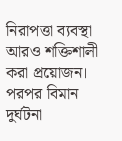নিরাপত্তা ব্যবস্থা আরও শক্তিশালী করা প্রয়োজন। পরপর বিমান দুর্ঘটনা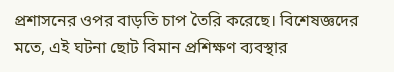প্রশাসনের ওপর বাড়তি চাপ তৈরি করেছে। বিশেষজ্ঞদের মতে, এই ঘটনা ছোট বিমান প্রশিক্ষণ ব্যবস্থার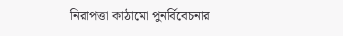নিরাপত্তা কাঠামো পুনর্বিবেচনার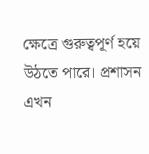ক্ষেত্রে গুরুত্বপূর্ণ হয়ে উঠতে পারে। প্রশাসন এখন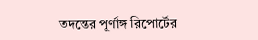তদন্তের পূর্ণাঙ্গ রিপোর্টের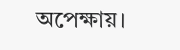অপেক্ষায়।